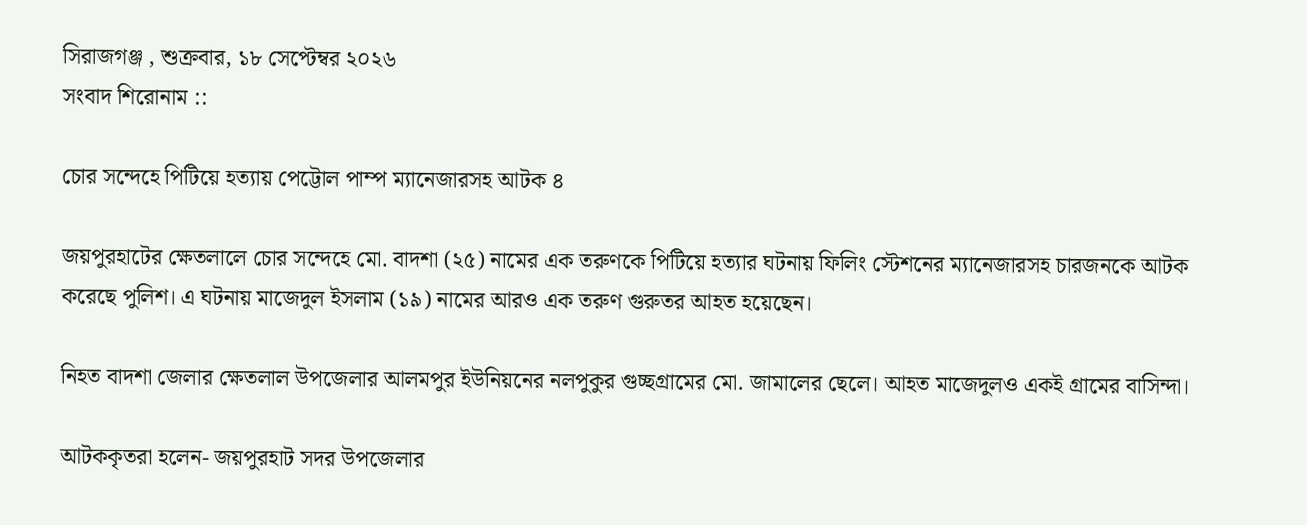সিরাজগঞ্জ , শুক্রবার, ১৮ সেপ্টেম্বর ২০২৬
সংবাদ শিরোনাম ::

চোর সন্দেহে পিটিয়ে হত্যায় পেট্টোল পাম্প ম্যানেজারসহ আটক ৪

জয়পুরহাটের ক্ষেতলালে চোর সন্দেহে মো. বাদশা (২৫) নামের এক তরুণকে পিটিয়ে হত্যার ঘটনায় ফিলিং স্টেশনের ম্যানেজারসহ চারজনকে আটক করেছে পুলিশ। এ ঘটনায় মাজেদুল ইসলাম (১৯) নামের আরও এক তরুণ গুরুতর আহত হয়েছেন।

নিহত বাদশা জেলার ক্ষেতলাল উপজেলার আলমপুর ইউনিয়নের নলপুকুর গুচ্ছগ্রামের মো. জামালের ছেলে। আহত মাজেদুলও একই গ্রামের বাসিন্দা।

আটককৃতরা হলেন- জয়পুরহাট সদর উপজেলার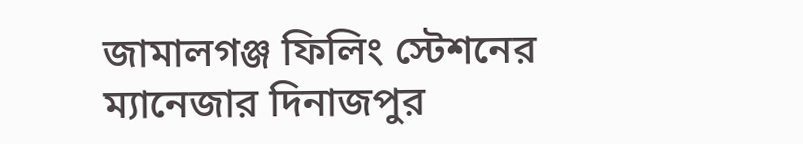জামালগঞ্জ ফিলিং স্টেশনের ম্যানেজার দিনাজপুর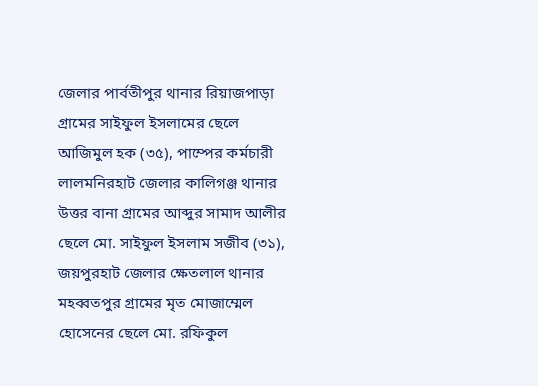জেলার পার্বতীপুর থানার রিয়াজপাড়া গ্রামের সাইফুল ইসলামের ছেলে আজিমুল হক (৩৫), পাম্পের কর্মচারী লালমনিরহাট জেলার কালিগঞ্জ থানার উত্তর বানা গ্রামের আব্দুর সামাদ আলীর ছেলে মো. সাইফুল ইসলাম সজীব (৩১), জয়পুরহাট জেলার ক্ষেতলাল থানার মহব্বতপুর গ্রামের মৃত মোজাম্মেল হোসেনের ছেলে মো. রফিকুল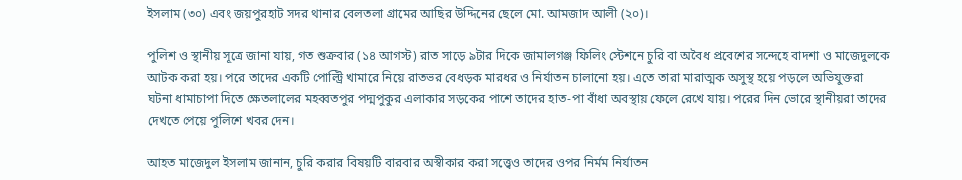ইসলাম (৩০) এবং জয়পুরহাট সদর থানার বেলতলা গ্রামের আছির উদ্দিনের ছেলে মো. আমজাদ আলী (২০)।

পুলিশ ও স্থানীয় সূত্রে জানা যায়, গত শুক্রবার (১৪ আগস্ট) রাত সাড়ে ৯টার দিকে জামালগঞ্জ ফিলিং স্টেশনে চুরি বা অবৈধ প্রবেশের সন্দেহে বাদশা ও মাজেদুলকে আটক করা হয়। পরে তাদের একটি পোল্ট্রি খামারে নিয়ে রাতভর বেধড়ক মারধর ও নির্যাতন চালানো হয়। এতে তারা মারাত্মক অসুস্থ হয়ে পড়লে অভিযুক্তরা ঘটনা ধামাচাপা দিতে ক্ষেতলালের মহব্বতপুর পদ্মপুকুর এলাকার সড়কের পাশে তাদের হাত-পা বাঁধা অবস্থায় ফেলে রেখে যায়। পরের দিন ভোরে স্থানীয়রা তাদের দেখতে পেয়ে পুলিশে খবর দেন।

আহত মাজেদুল ইসলাম জানান, চুরি করার বিষয়টি বারবার অস্বীকার করা সত্ত্বেও তাদের ওপর নির্মম নির্যাতন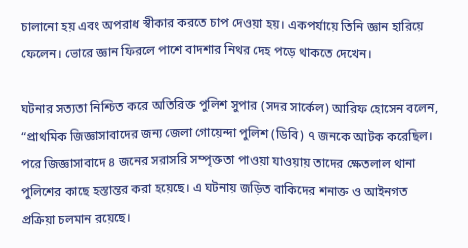চালানো হয় এবং অপরাধ স্বীকার করতে চাপ দেওয়া হয়। একপর্যায়ে তিনি জ্ঞান হারিয়ে ফেলেন। ভোরে জ্ঞান ফিরলে পাশে বাদশার নিথর দেহ পড়ে থাকতে দেখেন।

ঘটনার সত্যতা নিশ্চিত করে অতিরিক্ত পুলিশ সুপার (সদর সার্কেল) আরিফ হোসেন বলেন, “প্রাথমিক জিজ্ঞাসাবাদের জন্য জেলা গোয়েন্দা পুলিশ (ডিবি) ৭ জনকে আটক করেছিল। পরে জিজ্ঞাসাবাদে ৪ জনের সরাসরি সম্পৃক্ততা পাওয়া যাওয়ায় তাদের ক্ষেতলাল থানা পুলিশের কাছে হস্তান্তর করা হয়েছে। এ ঘটনায় জড়িত বাকিদের শনাক্ত ও আইনগত প্রক্রিয়া চলমান রয়েছে।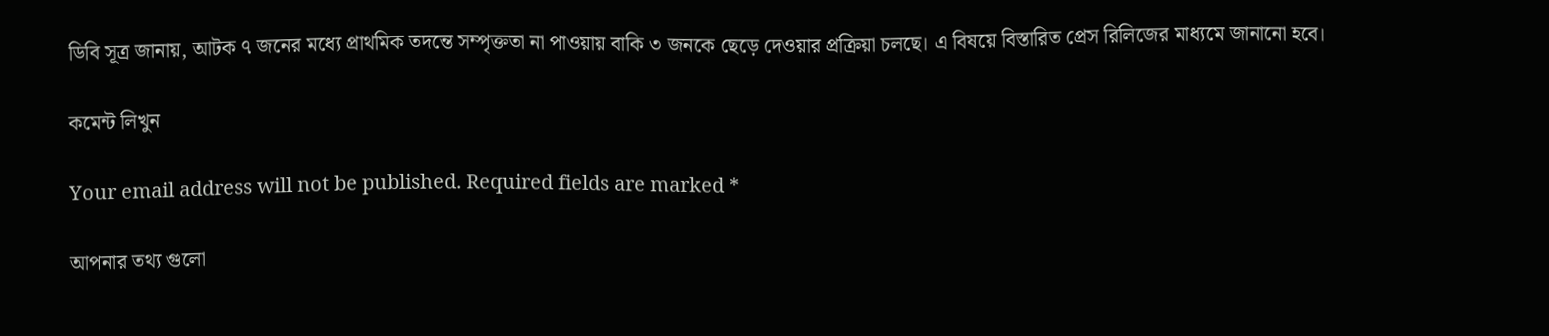ডিবি সূত্র জানায়, আটক ৭ জনের মধ্যে প্রাথমিক তদন্তে সম্পৃক্ততা না পাওয়ায় বাকি ৩ জনকে ছেড়ে দেওয়ার প্রক্রিয়া চলছে। এ বিষয়ে বিস্তারিত প্রেস রিলিজের মাধ্যমে জানানো হবে।

কমেন্ট লিখুন

Your email address will not be published. Required fields are marked *

আপনার তথ্য গুলো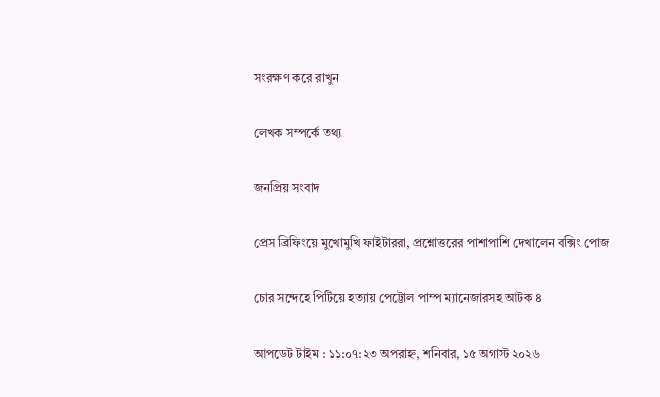সংরক্ষণ করে রাখুন

লেখক সম্পর্কে তথ্য

জনপ্রিয় সংবাদ

প্রেস ব্রিফিংয়ে মুখোমুখি ফাইটাররা, প্রশ্নোত্তরের পাশাপাশি দেখালেন বক্সিং পোজ

চোর সন্দেহে পিটিয়ে হত্যায় পেট্টোল পাম্প ম্যানেজারসহ আটক ৪

আপডেট টাইম : ১১:০৭:২৩ অপরাহ্ন, শনিবার, ১৫ অগাস্ট ২০২৬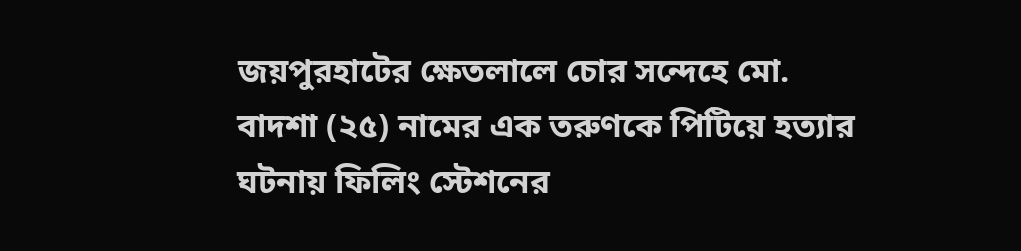জয়পুরহাটের ক্ষেতলালে চোর সন্দেহে মো. বাদশা (২৫) নামের এক তরুণকে পিটিয়ে হত্যার ঘটনায় ফিলিং স্টেশনের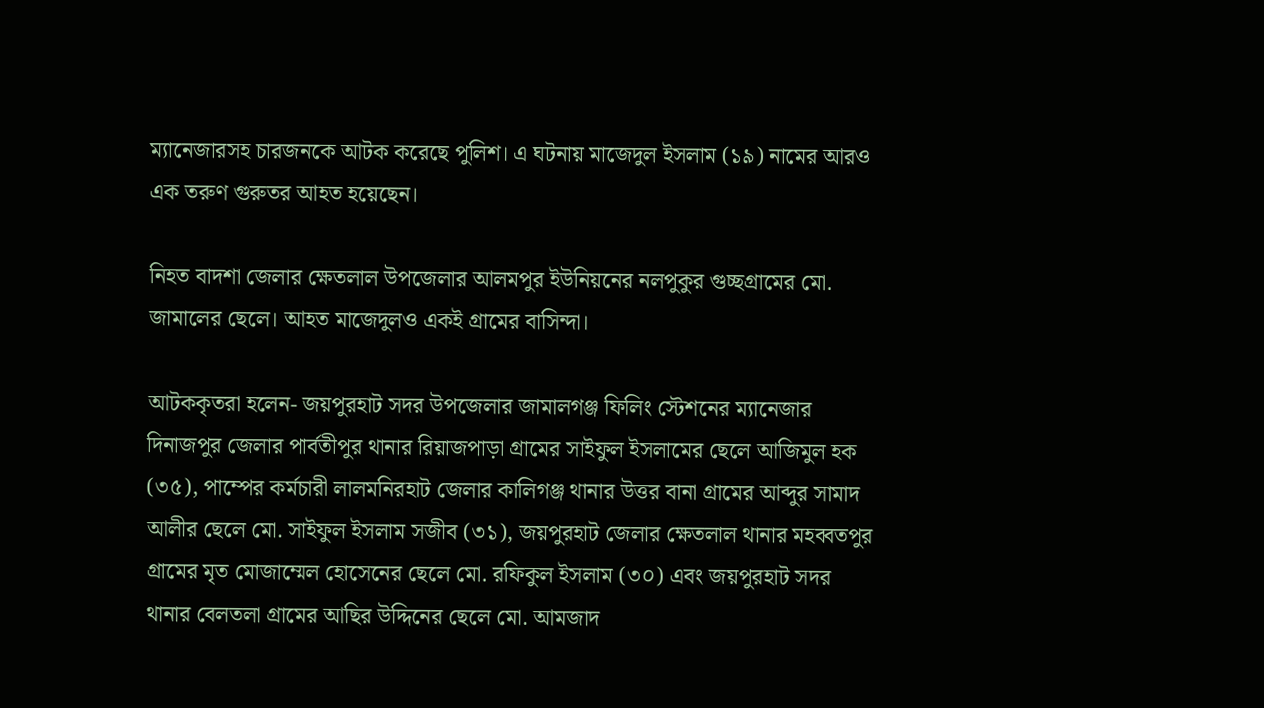ম্যানেজারসহ চারজনকে আটক করেছে পুলিশ। এ ঘটনায় মাজেদুল ইসলাম (১৯) নামের আরও এক তরুণ গুরুতর আহত হয়েছেন।

নিহত বাদশা জেলার ক্ষেতলাল উপজেলার আলমপুর ইউনিয়নের নলপুকুর গুচ্ছগ্রামের মো. জামালের ছেলে। আহত মাজেদুলও একই গ্রামের বাসিন্দা।

আটককৃতরা হলেন- জয়পুরহাট সদর উপজেলার জামালগঞ্জ ফিলিং স্টেশনের ম্যানেজার দিনাজপুর জেলার পার্বতীপুর থানার রিয়াজপাড়া গ্রামের সাইফুল ইসলামের ছেলে আজিমুল হক (৩৫), পাম্পের কর্মচারী লালমনিরহাট জেলার কালিগঞ্জ থানার উত্তর বানা গ্রামের আব্দুর সামাদ আলীর ছেলে মো. সাইফুল ইসলাম সজীব (৩১), জয়পুরহাট জেলার ক্ষেতলাল থানার মহব্বতপুর গ্রামের মৃত মোজাম্মেল হোসেনের ছেলে মো. রফিকুল ইসলাম (৩০) এবং জয়পুরহাট সদর থানার বেলতলা গ্রামের আছির উদ্দিনের ছেলে মো. আমজাদ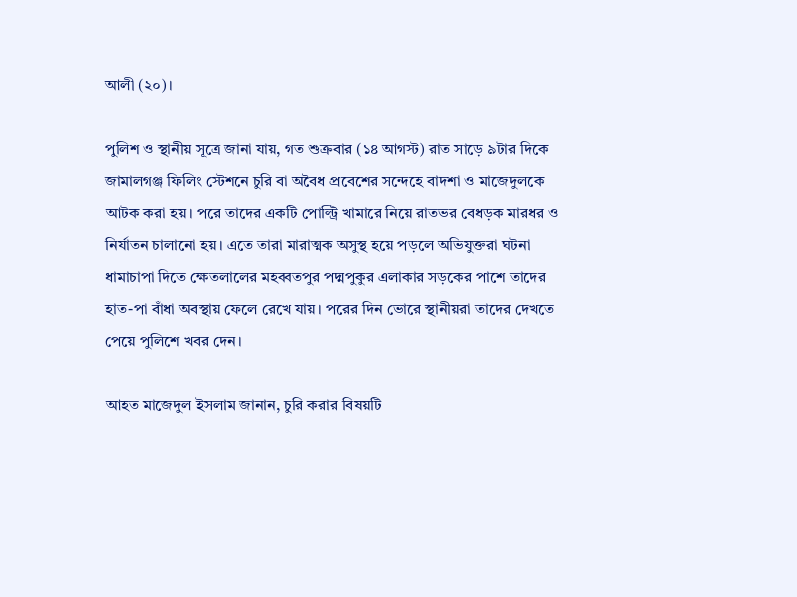আলী (২০)।

পুলিশ ও স্থানীয় সূত্রে জানা যায়, গত শুক্রবার (১৪ আগস্ট) রাত সাড়ে ৯টার দিকে জামালগঞ্জ ফিলিং স্টেশনে চুরি বা অবৈধ প্রবেশের সন্দেহে বাদশা ও মাজেদুলকে আটক করা হয়। পরে তাদের একটি পোল্ট্রি খামারে নিয়ে রাতভর বেধড়ক মারধর ও নির্যাতন চালানো হয়। এতে তারা মারাত্মক অসুস্থ হয়ে পড়লে অভিযুক্তরা ঘটনা ধামাচাপা দিতে ক্ষেতলালের মহব্বতপুর পদ্মপুকুর এলাকার সড়কের পাশে তাদের হাত-পা বাঁধা অবস্থায় ফেলে রেখে যায়। পরের দিন ভোরে স্থানীয়রা তাদের দেখতে পেয়ে পুলিশে খবর দেন।

আহত মাজেদুল ইসলাম জানান, চুরি করার বিষয়টি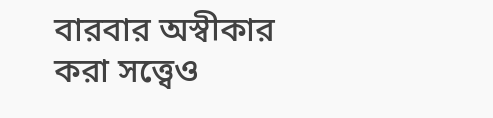বারবার অস্বীকার করা সত্ত্বেও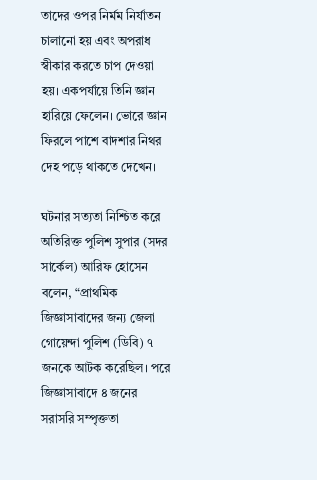তাদের ওপর নির্মম নির্যাতন চালানো হয় এবং অপরাধ স্বীকার করতে চাপ দেওয়া হয়। একপর্যায়ে তিনি জ্ঞান হারিয়ে ফেলেন। ভোরে জ্ঞান ফিরলে পাশে বাদশার নিথর দেহ পড়ে থাকতে দেখেন।

ঘটনার সত্যতা নিশ্চিত করে অতিরিক্ত পুলিশ সুপার (সদর সার্কেল) আরিফ হোসেন বলেন, “প্রাথমিক জিজ্ঞাসাবাদের জন্য জেলা গোয়েন্দা পুলিশ (ডিবি) ৭ জনকে আটক করেছিল। পরে জিজ্ঞাসাবাদে ৪ জনের সরাসরি সম্পৃক্ততা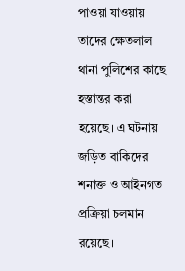পাওয়া যাওয়ায় তাদের ক্ষেতলাল থানা পুলিশের কাছে হস্তান্তর করা হয়েছে। এ ঘটনায় জড়িত বাকিদের শনাক্ত ও আইনগত প্রক্রিয়া চলমান রয়েছে।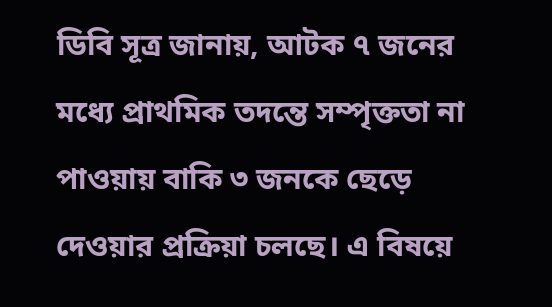ডিবি সূত্র জানায়, আটক ৭ জনের মধ্যে প্রাথমিক তদন্তে সম্পৃক্ততা না পাওয়ায় বাকি ৩ জনকে ছেড়ে দেওয়ার প্রক্রিয়া চলছে। এ বিষয়ে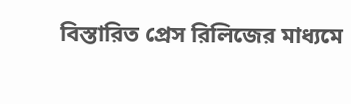বিস্তারিত প্রেস রিলিজের মাধ্যমে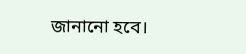জানানো হবে।